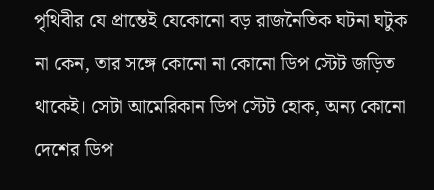পৃথিবীর যে প্রান্তেই যেকোনো বড় রাজনৈতিক ঘটনা ঘটুক না কেন, তার সঙ্গে কোনো না কোনো ডিপ স্টেট জড়িত থাকেই। সেটা আমেরিকান ডিপ স্টেট হোক, অন্য কোনো দেশের ডিপ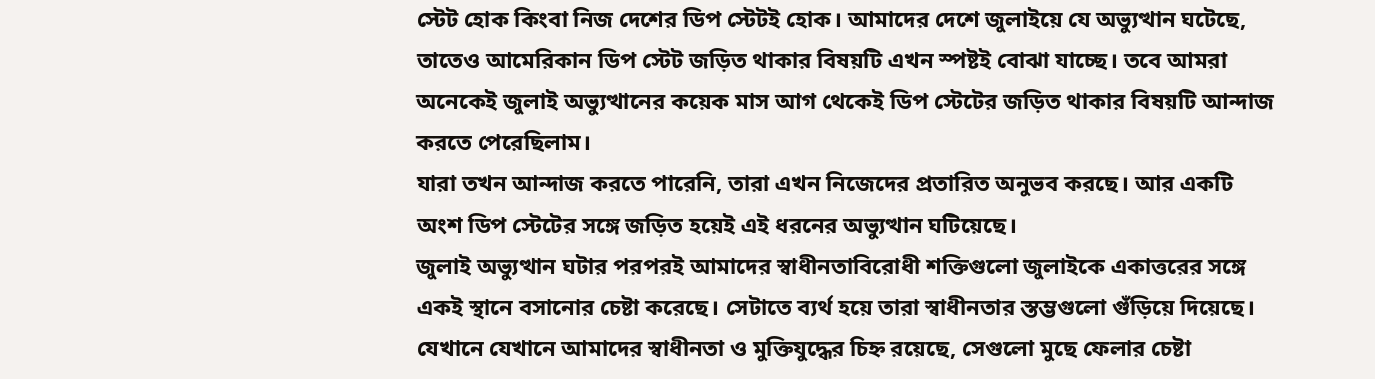স্টেট হোক কিংবা নিজ দেশের ডিপ স্টেটই হোক। আমাদের দেশে জুলাইয়ে যে অভ্যুত্থান ঘটেছে, তাতেও আমেরিকান ডিপ স্টেট জড়িত থাকার বিষয়টি এখন স্পষ্টই বোঝা যাচ্ছে। তবে আমরা অনেকেই জুলাই অভ্যুত্থানের কয়েক মাস আগ থেকেই ডিপ স্টেটের জড়িত থাকার বিষয়টি আন্দাজ করতে পেরেছিলাম।
যারা তখন আন্দাজ করতে পারেনি, তারা এখন নিজেদের প্রতারিত অনুভব করছে। আর একটি অংশ ডিপ স্টেটের সঙ্গে জড়িত হয়েই এই ধরনের অভ্যুত্থান ঘটিয়েছে।
জুলাই অভ্যুত্থান ঘটার পরপরই আমাদের স্বাধীনতাবিরোধী শক্তিগুলো জুলাইকে একাত্তরের সঙ্গে একই স্থানে বসানোর চেষ্টা করেছে। সেটাতে ব্যর্থ হয়ে তারা স্বাধীনতার স্তম্ভগুলো গুঁড়িয়ে দিয়েছে। যেখানে যেখানে আমাদের স্বাধীনতা ও মুক্তিযুদ্ধের চিহ্ন রয়েছে, সেগুলো মুছে ফেলার চেষ্টা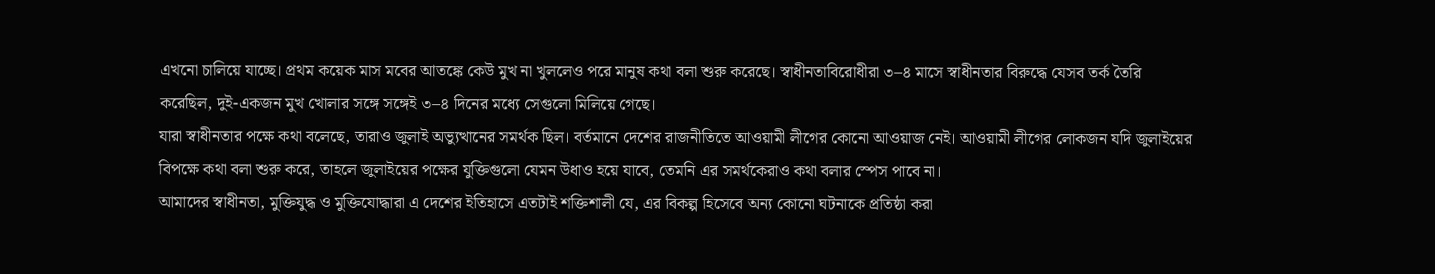এখনো চালিয়ে যাচ্ছে। প্রথম কয়েক মাস মবের আতঙ্কে কেউ মুখ না খুললেও পরে মানুষ কথা বলা শুরু করেছে। স্বাধীনতাবিরোধীরা ৩–৪ মাসে স্বাধীনতার বিরুদ্ধে যেসব তর্ক তৈরি করেছিল, দুই-একজন মুখ খোলার সঙ্গে সঙ্গেই ৩–৪ দিনের মধ্যে সেগুলো মিলিয়ে গেছে।
যারা স্বাধীনতার পক্ষে কথা বলেছে, তারাও জুলাই অভ্যুত্থানের সমর্থক ছিল। বর্তমানে দেশের রাজনীতিতে আওয়ামী লীগের কোনো আওয়াজ নেই। আওয়ামী লীগের লোকজন যদি জুলাইয়ের বিপক্ষে কথা বলা শুরু করে, তাহলে জুলাইয়ের পক্ষের যুক্তিগুলো যেমন উধাও হয়ে যাবে, তেমনি এর সমর্থকেরাও কথা বলার স্পেস পাবে না।
আমাদের স্বাধীনতা, মুক্তিযুদ্ধ ও মুক্তিযোদ্ধারা এ দেশের ইতিহাসে এতটাই শক্তিশালী যে, এর বিকল্প হিসেবে অন্য কোনো ঘটনাকে প্রতিষ্ঠা করা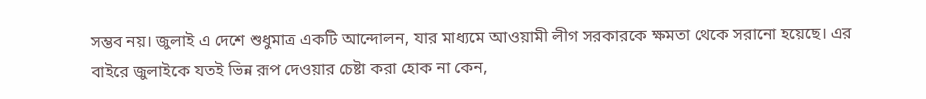সম্ভব নয়। জুলাই এ দেশে শুধুমাত্র একটি আন্দোলন, যার মাধ্যমে আওয়ামী লীগ সরকারকে ক্ষমতা থেকে সরানো হয়েছে। এর বাইরে জুলাইকে যতই ভিন্ন রূপ দেওয়ার চেষ্টা করা হোক না কেন,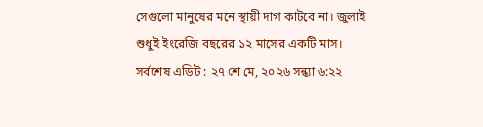সেগুলো মানুষের মনে স্থায়ী দাগ কাটবে না। জুলাই শুধুই ইংরেজি বছরের ১২ মাসের একটি মাস।
সর্বশেষ এডিট : ২৭ শে মে, ২০২৬ সন্ধ্যা ৬:২২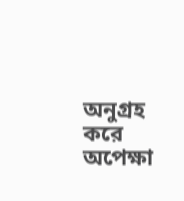অনুগ্রহ করে অপেক্ষা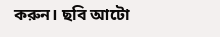করুন। ছবি আটো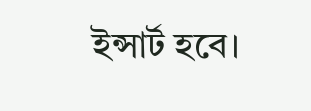ইন্সার্ট হবে।